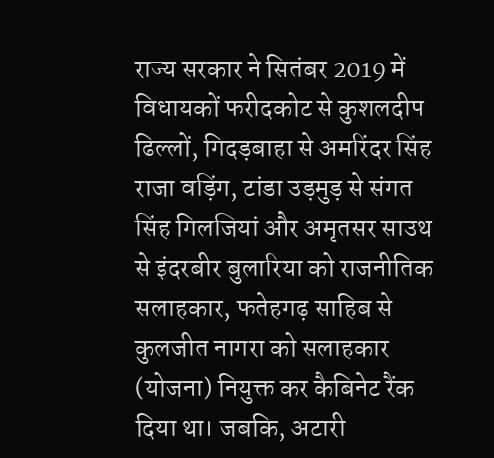राज्य सरकार ने सितंबर 2019 में विधायकों फरीदकोट से कुशलदीप ढिल्लों, गिदड़बाहा से अमरिंदर सिंह राजा वड़िंग, टांडा उड़मुड़ से संगत सिंह गिलजियां और अमृतसर साउथ से इंदरबीर बुलारिया को राजनीतिक सलाहकार, फतेहगढ़ साहिब से कुलजीत नागरा को सलाहकार (योजना) नियुक्त कर कैबिनेट रैंक दिया था। जबकि, अटारी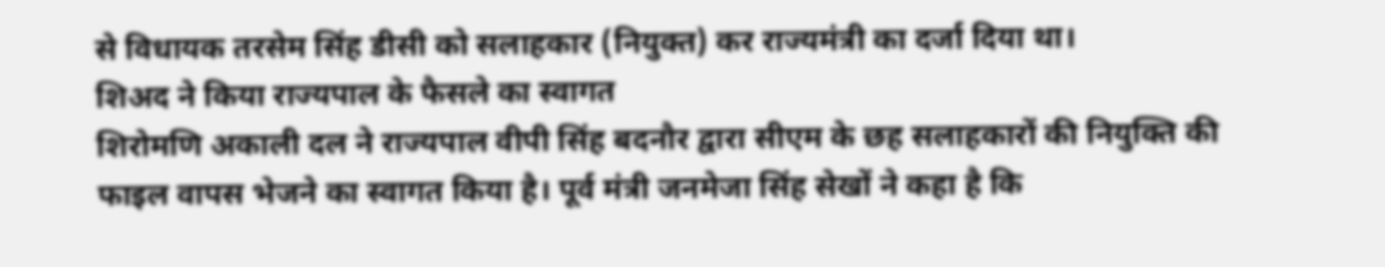से विधायक तरसेम सिंह डीसी को सलाहकार (नियुक्त) कर राज्यमंत्री का दर्जा दिया था।
शिअद ने किया राज्यपाल के फैसले का स्वागत
शिरोमणि अकाली दल ने राज्यपाल वीपी सिंह बदनौर द्वारा सीएम के छह सलाहकारों की नियुक्ति की फाइल वापस भेजने का स्वागत किया है। पूर्व मंत्री जनमेजा सिंह सेखों ने कहा है कि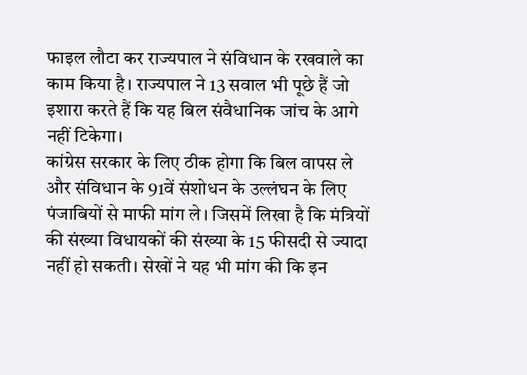फाइल लौटा कर राज्यपाल ने संविधान के रखवाले का काम किया है। राज्यपाल ने 13 सवाल भी पूछे हैं जो इशारा करते हैं कि यह बिल संवैधानिक जांच के आगे नहीं टिकेगा।
कांग्रेस सरकार के लिए ठीक होगा कि बिल वापस ले और संविधान के 91वें संशोधन के उल्लंघन के लिए पंजाबियों से माफी मांग ले। जिसमें लिखा है कि मंत्रियों की संख्या विधायकों की संख्या के 15 फीसदी से ज्यादा नहीं हो सकती। सेखों ने यह भी मांग की कि इन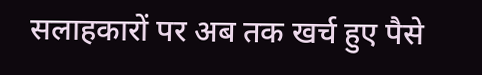सलाहकारों पर अब तक खर्च हुए पैसे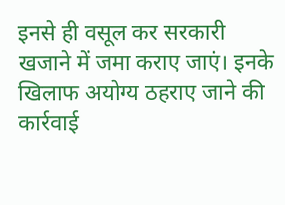इनसे ही वसूल कर सरकारी खजाने में जमा कराए जाएं। इनके खिलाफ अयोग्य ठहराए जाने की कार्रवाई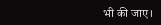भी की जाए।